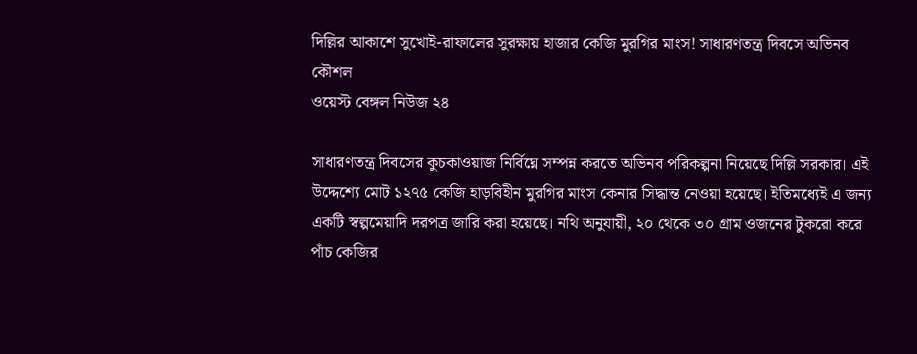দিল্লির আকাশে সুখোই-রাফালের সুরক্ষায় হাজার কেজি মুরগির মাংস! সাধারণতন্ত্র দিবসে অভিনব কৌশল
ওয়েস্ট বেঙ্গল নিউজ ২৪

সাধারণতন্ত্র দিবসের কুচকাওয়াজ নির্বিঘ্নে সম্পন্ন করতে অভিনব পরিকল্পনা নিয়েছে দিল্লি সরকার। এই উদ্দেশ্যে মোট ১২৭৫ কেজি হাড়বিহীন মুরগির মাংস কেনার সিদ্ধান্ত নেওয়া হয়েছে। ইতিমধ্যেই এ জন্য একটি স্বল্পমেয়াদি দরপত্র জারি করা হয়েছে। নথি অনুযায়ী, ২০ থেকে ৩০ গ্রাম ওজনের টুকরো করে পাঁচ কেজির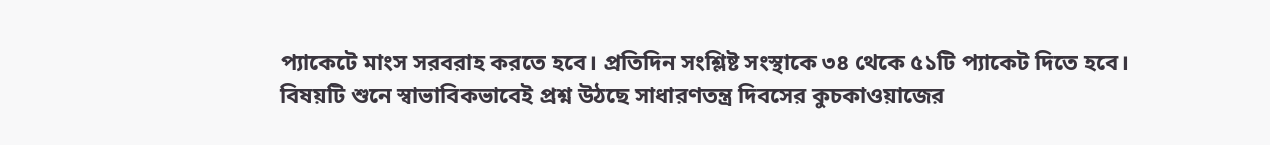প্যাকেটে মাংস সরবরাহ করতে হবে। প্রতিদিন সংশ্লিষ্ট সংস্থাকে ৩৪ থেকে ৫১টি প্যাকেট দিতে হবে। বিষয়টি শুনে স্বাভাবিকভাবেই প্রশ্ন উঠছে সাধারণতন্ত্র দিবসের কুচকাওয়াজের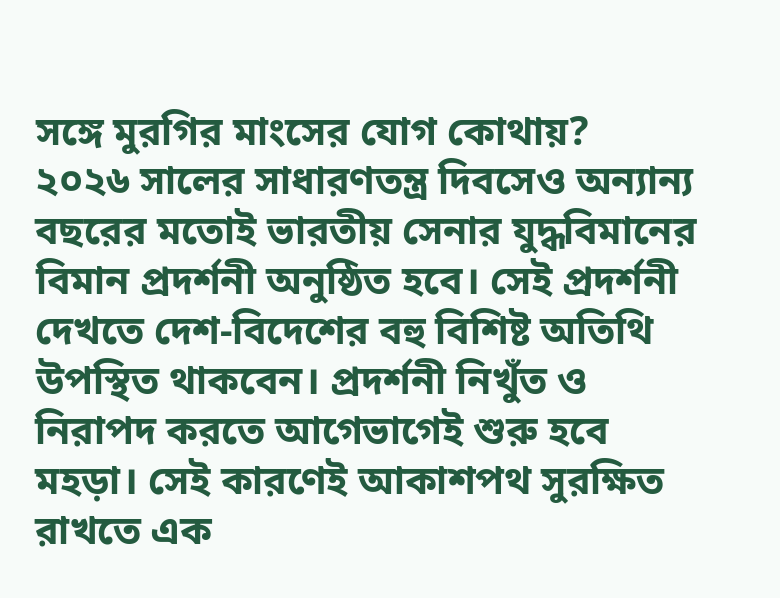সঙ্গে মুরগির মাংসের যোগ কোথায়?
২০২৬ সালের সাধারণতন্ত্র দিবসেও অন্যান্য বছরের মতোই ভারতীয় সেনার যুদ্ধবিমানের বিমান প্রদর্শনী অনুষ্ঠিত হবে। সেই প্রদর্শনী দেখতে দেশ-বিদেশের বহু বিশিষ্ট অতিথি উপস্থিত থাকবেন। প্রদর্শনী নিখুঁত ও নিরাপদ করতে আগেভাগেই শুরু হবে মহড়া। সেই কারণেই আকাশপথ সুরক্ষিত রাখতে এক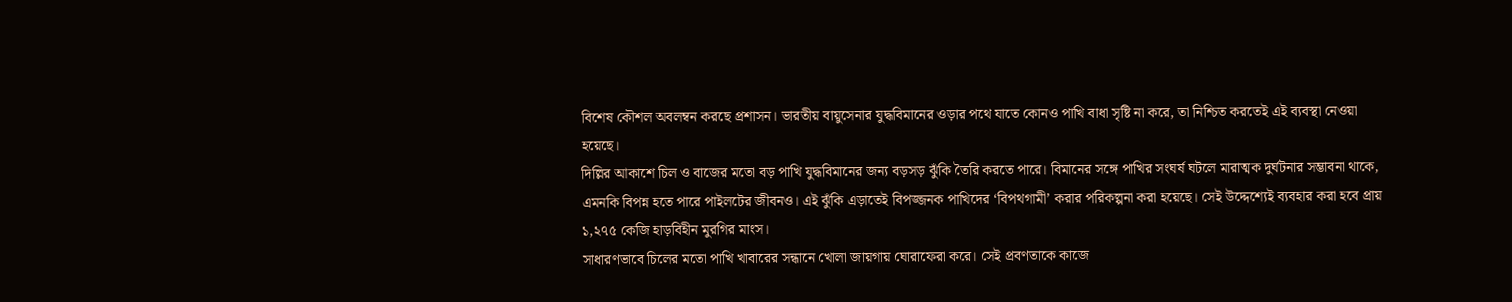বিশেষ কৌশল অবলম্বন করছে প্রশাসন। ভারতীয় বায়ুসেনার যুদ্ধবিমানের ওড়ার পথে যাতে কোনও পাখি বাধা সৃষ্টি না করে, তা নিশ্চিত করতেই এই ব্যবস্থা নেওয়া হয়েছে।
দিল্লির আকাশে চিল ও বাজের মতো বড় পাখি যুদ্ধবিমানের জন্য বড়সড় ঝুঁকি তৈরি করতে পারে। বিমানের সঙ্গে পাখির সংঘর্ষ ঘটলে মারাত্মক দুর্ঘটনার সম্ভাবনা থাকে, এমনকি বিপন্ন হতে পারে পাইলটের জীবনও। এই ঝুঁকি এড়াতেই বিপজ্জনক পাখিদের ‘বিপথগামী’ করার পরিকল্পনা করা হয়েছে। সেই উদ্দেশ্যেই ব্যবহার করা হবে প্রায় ১,২৭৫ কেজি হাড়বিহীন মুরগির মাংস।
সাধারণভাবে চিলের মতো পাখি খাবারের সন্ধানে খোলা জায়গায় ঘোরাফেরা করে। সেই প্রবণতাকে কাজে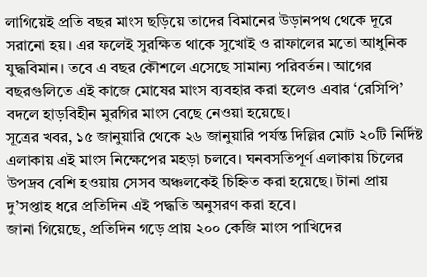লাগিয়েই প্রতি বছর মাংস ছড়িয়ে তাদের বিমানের উড়ানপথ থেকে দূরে সরানো হয়। এর ফলেই সুরক্ষিত থাকে সুখোই ও রাফালের মতো আধুনিক যুদ্ধবিমান। তবে এ বছর কৌশলে এসেছে সামান্য পরিবর্তন। আগের বছরগুলিতে এই কাজে মোষের মাংস ব্যবহার করা হলেও এবার ‘রেসিপি’ বদলে হাড়বিহীন মুরগির মাংস বেছে নেওয়া হয়েছে।
সূত্রের খবর, ১৫ জানুয়ারি থেকে ২৬ জানুয়ারি পর্যন্ত দিল্লির মোট ২০টি নির্দিষ্ট এলাকায় এই মাংস নিক্ষেপের মহড়া চলবে। ঘনবসতিপূর্ণ এলাকায় চিলের উপদ্রব বেশি হওয়ায় সেসব অঞ্চলকেই চিহ্নিত করা হয়েছে। টানা প্রায় দু’সপ্তাহ ধরে প্রতিদিন এই পদ্ধতি অনুসরণ করা হবে।
জানা গিয়েছে, প্রতিদিন গড়ে প্রায় ২০০ কেজি মাংস পাখিদের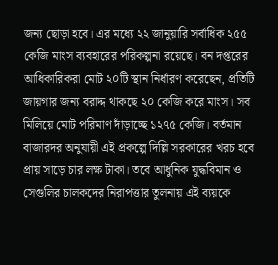জন্য ছোড়া হবে। এর মধ্যে ২২ জানুয়ারি সর্বাধিক ২৫৫ কেজি মাংস ব্যবহারের পরিকল্পনা রয়েছে। বন দপ্তরের আধিকারিকরা মোট ২০টি স্থান নির্ধারণ করেছেন, প্রতিটি জায়গার জন্য বরাদ্দ থাকছে ২০ কেজি করে মাংস। সব মিলিয়ে মোট পরিমাণ দাঁড়াচ্ছে ১২৭৫ কেজি। বর্তমান বাজারদর অনুযায়ী এই প্রকল্পে দিল্লি সরকারের খরচ হবে প্রায় সাড়ে চার লক্ষ টাকা। তবে আধুনিক যুদ্ধবিমান ও সেগুলির চালকদের নিরাপত্তার তুলনায় এই ব্যয়কে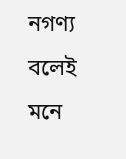নগণ্য বলেই মনে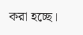করা হচ্ছে।